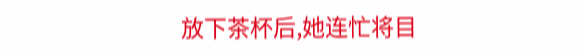放下茶杯后,她连忙将目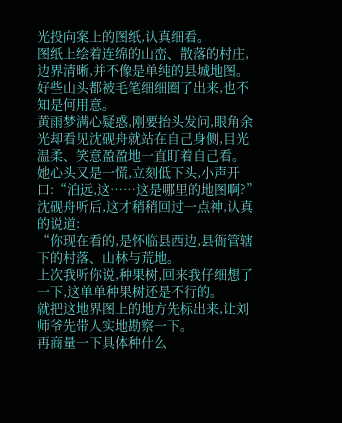光投向案上的图纸,认真细看。
图纸上绘着连绵的山峦、散落的村庄,边界清晰,并不像是单纯的县城地图。
好些山头都被毛笔细细圈了出来,也不知是何用意。
黄雨梦满心疑惑,刚要抬头发问,眼角余光却看见沈砚舟就站在自己身侧,目光温柔、笑意盈盈地一直盯着自己看。
她心头又是一慌,立刻低下头,小声开口:“泊远,这……这是哪里的地图啊?”
沈砚舟听后,这才稍稍回过一点神,认真的说道:
“你现在看的,是怀临县西边,县衙管辖下的村落、山林与荒地。
上次我听你说,种果树,回来我仔细想了一下,这单单种果树还是不行的。
就把这地界图上的地方先标出来,让刘师爷先带人实地勘察一下。
再商量一下具体种什么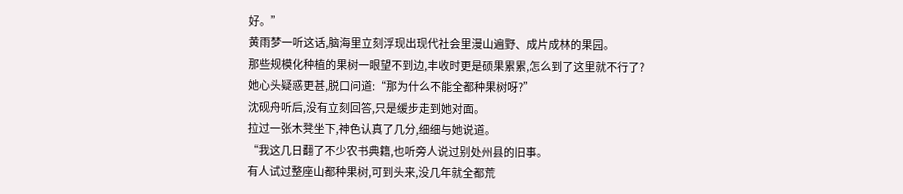好。”
黄雨梦一听这话,脑海里立刻浮现出现代社会里漫山遍野、成片成林的果园。
那些规模化种植的果树一眼望不到边,丰收时更是硕果累累,怎么到了这里就不行了?
她心头疑惑更甚,脱口问道:“那为什么不能全都种果树呀?”
沈砚舟听后,没有立刻回答,只是缓步走到她对面。
拉过一张木凳坐下,神色认真了几分,细细与她说道。
“我这几日翻了不少农书典籍,也听旁人说过别处州县的旧事。
有人试过整座山都种果树,可到头来,没几年就全都荒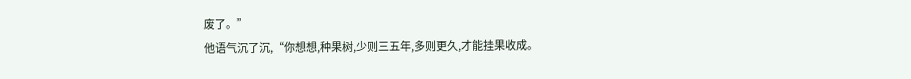废了。”
他语气沉了沉,“你想想,种果树,少则三五年,多则更久,才能挂果收成。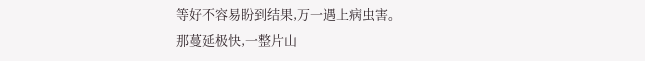等好不容易盼到结果,万一遇上病虫害。
那蔓延极快,一整片山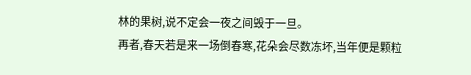林的果树,说不定会一夜之间毁于一旦。
再者,春天若是来一场倒春寒,花朵会尽数冻坏,当年便是颗粒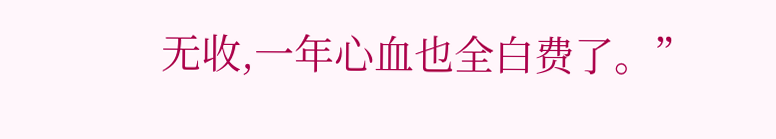无收,一年心血也全白费了。”